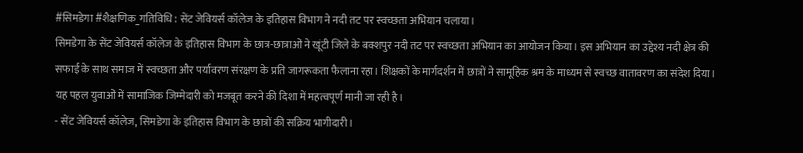#सिमडेगा #शैक्षणिक_गतिविधि : सेंट जेवियर्स कॉलेज के इतिहास विभाग ने नदी तट पर स्वच्छता अभियान चलाया।
सिमडेगा के सेंट जेवियर्स कॉलेज के इतिहास विभाग के छात्र-छात्राओं ने खूंटी जिले के बक्शपुर नदी तट पर स्वच्छता अभियान का आयोजन किया। इस अभियान का उद्देश्य नदी क्षेत्र की सफाई के साथ समाज में स्वच्छता और पर्यावरण संरक्षण के प्रति जागरूकता फैलाना रहा। शिक्षकों के मार्गदर्शन में छात्रों ने सामूहिक श्रम के माध्यम से स्वच्छ वातावरण का संदेश दिया। यह पहल युवाओं में सामाजिक जिम्मेदारी को मजबूत करने की दिशा में महत्वपूर्ण मानी जा रही है।
- सेंट जेवियर्स कॉलेज, सिमडेगा के इतिहास विभाग के छात्रों की सक्रिय भागीदारी।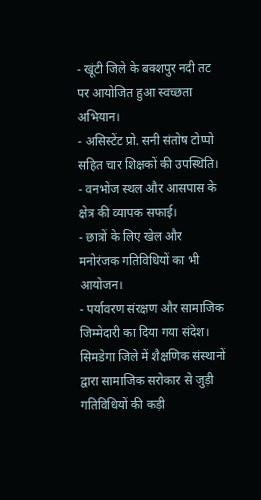- खूंटी जिले के बक्शपुर नदी तट पर आयोजित हुआ स्वच्छता अभियान।
- असिस्टेंट प्रो. सनी संतोष टोप्पो सहित चार शिक्षकों की उपस्थिति।
- वनभोज स्थल और आसपास के क्षेत्र की व्यापक सफाई।
- छात्रों के लिए खेल और मनोरंजक गतिविधियों का भी आयोजन।
- पर्यावरण संरक्षण और सामाजिक जिम्मेदारी का दिया गया संदेश।
सिमडेगा जिले में शैक्षणिक संस्थानों द्वारा सामाजिक सरोकार से जुड़ी गतिविधियों की कड़ी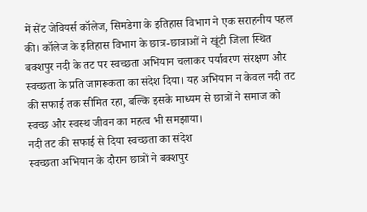में सेंट जेवियर्स कॉलेज, सिमडेगा के इतिहास विभाग ने एक सराहनीय पहल की। कॉलेज के इतिहास विभाग के छात्र-छात्राओं ने खूंटी जिला स्थित बक्शपुर नदी के तट पर स्वच्छता अभियान चलाकर पर्यावरण संरक्षण और स्वच्छता के प्रति जागरूकता का संदेश दिया। यह अभियान न केवल नदी तट की सफाई तक सीमित रहा, बल्कि इसके माध्यम से छात्रों ने समाज को स्वच्छ और स्वस्थ जीवन का महत्व भी समझाया।
नदी तट की सफाई से दिया स्वच्छता का संदेश
स्वच्छता अभियान के दौरान छात्रों ने बक्शपुर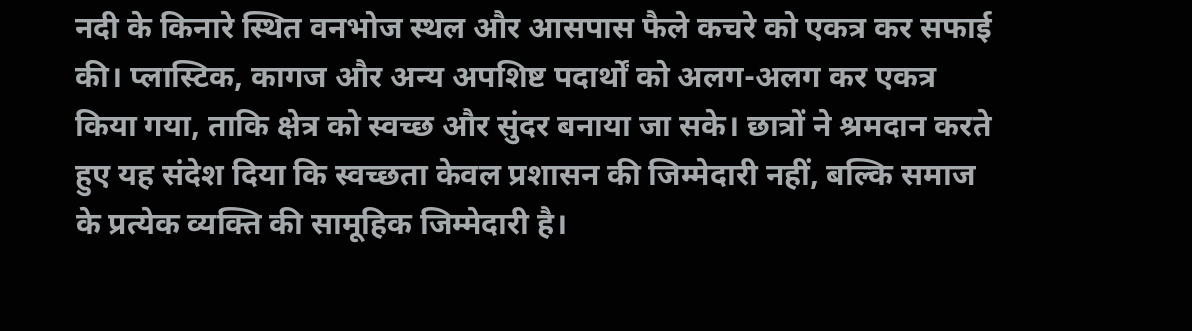नदी के किनारे स्थित वनभोज स्थल और आसपास फैले कचरे को एकत्र कर सफाई की। प्लास्टिक, कागज और अन्य अपशिष्ट पदार्थों को अलग-अलग कर एकत्र किया गया, ताकि क्षेत्र को स्वच्छ और सुंदर बनाया जा सके। छात्रों ने श्रमदान करते हुए यह संदेश दिया कि स्वच्छता केवल प्रशासन की जिम्मेदारी नहीं, बल्कि समाज के प्रत्येक व्यक्ति की सामूहिक जिम्मेदारी है।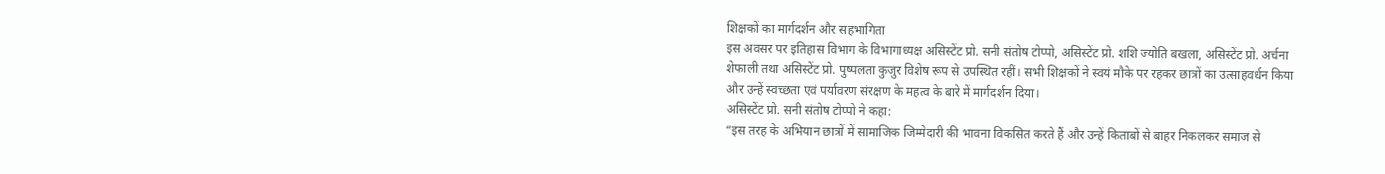शिक्षकों का मार्गदर्शन और सहभागिता
इस अवसर पर इतिहास विभाग के विभागाध्यक्ष असिस्टेंट प्रो. सनी संतोष टोप्पो, असिस्टेंट प्रो. शशि ज्योति बखला, असिस्टेंट प्रो. अर्चना शेफाली तथा असिस्टेंट प्रो. पुष्पलता कुजुर विशेष रूप से उपस्थित रहीं। सभी शिक्षकों ने स्वयं मौके पर रहकर छात्रों का उत्साहवर्धन किया और उन्हें स्वच्छता एवं पर्यावरण संरक्षण के महत्व के बारे में मार्गदर्शन दिया।
असिस्टेंट प्रो. सनी संतोष टोप्पो ने कहा:
“इस तरह के अभियान छात्रों में सामाजिक जिम्मेदारी की भावना विकसित करते हैं और उन्हें किताबों से बाहर निकलकर समाज से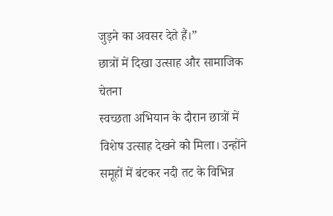जुड़ने का अवसर देते हैं।”
छात्रों में दिखा उत्साह और सामाजिक चेतना
स्वच्छता अभियान के दौरान छात्रों में विशेष उत्साह देखने को मिला। उन्होंने समूहों में बंटकर नदी तट के विभिन्न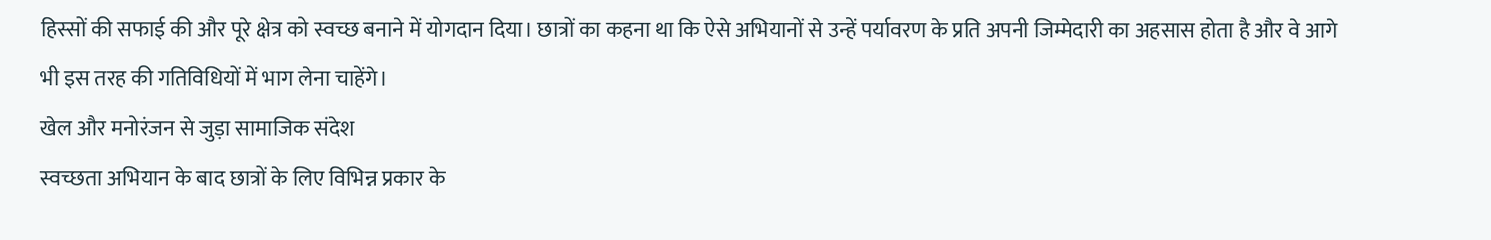हिस्सों की सफाई की और पूरे क्षेत्र को स्वच्छ बनाने में योगदान दिया। छात्रों का कहना था कि ऐसे अभियानों से उन्हें पर्यावरण के प्रति अपनी जिम्मेदारी का अहसास होता है और वे आगे भी इस तरह की गतिविधियों में भाग लेना चाहेंगे।
खेल और मनोरंजन से जुड़ा सामाजिक संदेश
स्वच्छता अभियान के बाद छात्रों के लिए विभिन्न प्रकार के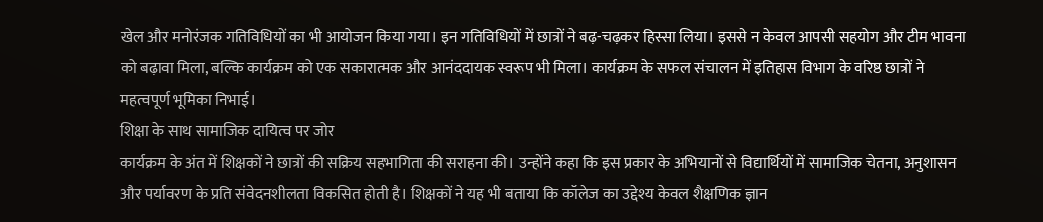खेल और मनोरंजक गतिविधियों का भी आयोजन किया गया। इन गतिविधियों में छात्रों ने बढ़-चढ़कर हिस्सा लिया। इससे न केवल आपसी सहयोग और टीम भावना को बढ़ावा मिला, बल्कि कार्यक्रम को एक सकारात्मक और आनंददायक स्वरूप भी मिला। कार्यक्रम के सफल संचालन में इतिहास विभाग के वरिष्ठ छात्रों ने महत्वपूर्ण भूमिका निभाई।
शिक्षा के साथ सामाजिक दायित्व पर जोर
कार्यक्रम के अंत में शिक्षकों ने छात्रों की सक्रिय सहभागिता की सराहना की। उन्होंने कहा कि इस प्रकार के अभियानों से विद्यार्थियों में सामाजिक चेतना, अनुशासन और पर्यावरण के प्रति संवेदनशीलता विकसित होती है। शिक्षकों ने यह भी बताया कि कॉलेज का उद्देश्य केवल शैक्षणिक ज्ञान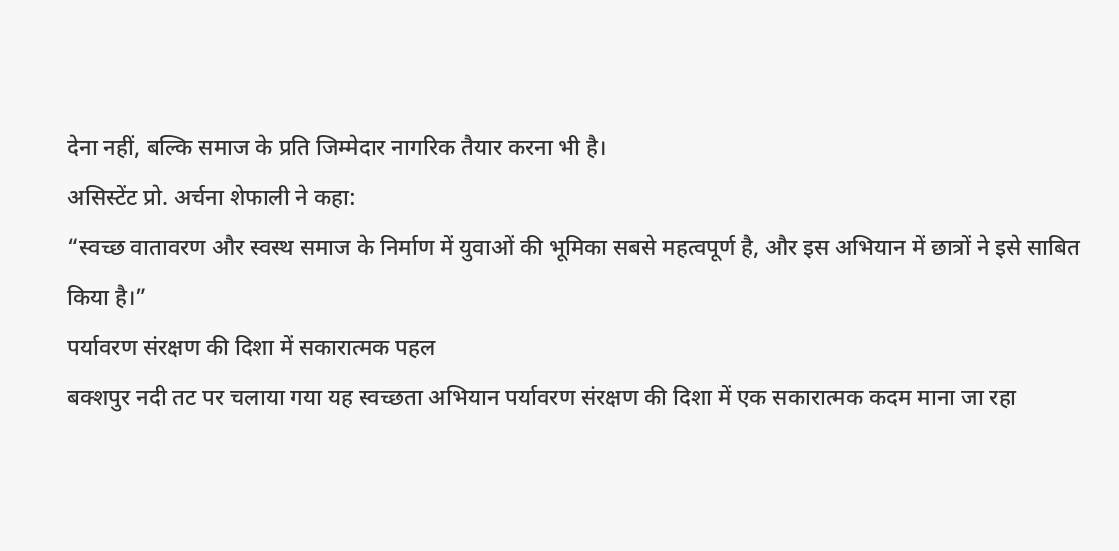देना नहीं, बल्कि समाज के प्रति जिम्मेदार नागरिक तैयार करना भी है।
असिस्टेंट प्रो. अर्चना शेफाली ने कहा:
“स्वच्छ वातावरण और स्वस्थ समाज के निर्माण में युवाओं की भूमिका सबसे महत्वपूर्ण है, और इस अभियान में छात्रों ने इसे साबित किया है।”
पर्यावरण संरक्षण की दिशा में सकारात्मक पहल
बक्शपुर नदी तट पर चलाया गया यह स्वच्छता अभियान पर्यावरण संरक्षण की दिशा में एक सकारात्मक कदम माना जा रहा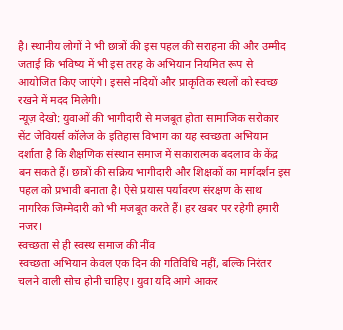है। स्थानीय लोगों ने भी छात्रों की इस पहल की सराहना की और उम्मीद जताई कि भविष्य में भी इस तरह के अभियान नियमित रूप से आयोजित किए जाएंगे। इससे नदियों और प्राकृतिक स्थलों को स्वच्छ रखने में मदद मिलेगी।
न्यूज़ देखो: युवाओं की भागीदारी से मजबूत होता सामाजिक सरोकार
सेंट जेवियर्स कॉलेज के इतिहास विभाग का यह स्वच्छता अभियान दर्शाता है कि शैक्षणिक संस्थान समाज में सकारात्मक बदलाव के केंद्र बन सकते हैं। छात्रों की सक्रिय भागीदारी और शिक्षकों का मार्गदर्शन इस पहल को प्रभावी बनाता है। ऐसे प्रयास पर्यावरण संरक्षण के साथ नागरिक जिम्मेदारी को भी मजबूत करते हैं। हर खबर पर रहेगी हमारी नजर।
स्वच्छता से ही स्वस्थ समाज की नींव
स्वच्छता अभियान केवल एक दिन की गतिविधि नहीं, बल्कि निरंतर चलने वाली सोच होनी चाहिए। युवा यदि आगे आकर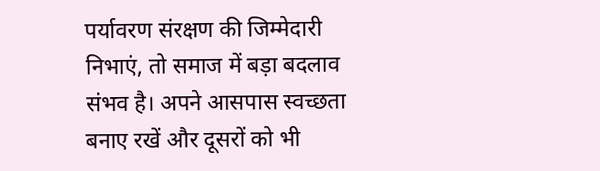पर्यावरण संरक्षण की जिम्मेदारी निभाएं, तो समाज में बड़ा बदलाव संभव है। अपने आसपास स्वच्छता बनाए रखें और दूसरों को भी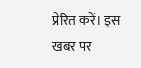प्रेरित करें। इस खबर पर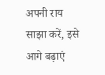अपनी राय साझा करें, इसे आगे बढ़ाएं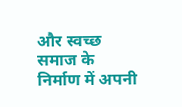और स्वच्छ समाज के निर्माण में अपनी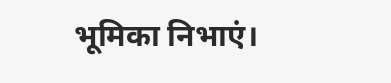भूमिका निभाएं।